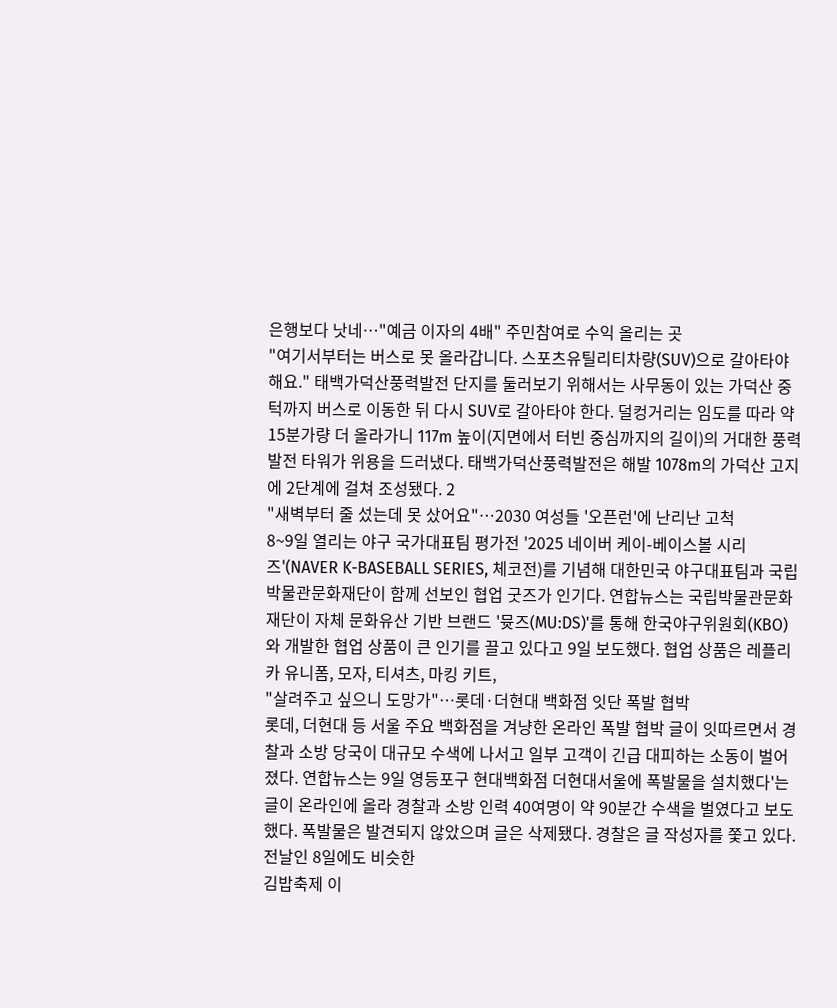은행보다 낫네…"예금 이자의 4배" 주민참여로 수익 올리는 곳
"여기서부터는 버스로 못 올라갑니다. 스포츠유틸리티차량(SUV)으로 갈아타야 해요." 태백가덕산풍력발전 단지를 둘러보기 위해서는 사무동이 있는 가덕산 중턱까지 버스로 이동한 뒤 다시 SUV로 갈아타야 한다. 덜컹거리는 임도를 따라 약 15분가량 더 올라가니 117m 높이(지면에서 터빈 중심까지의 길이)의 거대한 풍력발전 타워가 위용을 드러냈다. 태백가덕산풍력발전은 해발 1078m의 가덕산 고지에 2단계에 걸쳐 조성됐다. 2
"새벽부터 줄 섰는데 못 샀어요"…2030 여성들 '오픈런'에 난리난 고척
8~9일 열리는 야구 국가대표팀 평가전 '2025 네이버 케이-베이스볼 시리즈'(NAVER K-BASEBALL SERIES, 체코전)를 기념해 대한민국 야구대표팀과 국립박물관문화재단이 함께 선보인 협업 굿즈가 인기다. 연합뉴스는 국립박물관문화재단이 자체 문화유산 기반 브랜드 '뮷즈(MU:DS)'를 통해 한국야구위원회(KBO)와 개발한 협업 상품이 큰 인기를 끌고 있다고 9일 보도했다. 협업 상품은 레플리카 유니폼, 모자, 티셔츠, 마킹 키트,
"살려주고 싶으니 도망가"…롯데·더현대 백화점 잇단 폭발 협박
롯데, 더현대 등 서울 주요 백화점을 겨냥한 온라인 폭발 협박 글이 잇따르면서 경찰과 소방 당국이 대규모 수색에 나서고 일부 고객이 긴급 대피하는 소동이 벌어졌다. 연합뉴스는 9일 영등포구 현대백화점 더현대서울에 폭발물을 설치했다'는 글이 온라인에 올라 경찰과 소방 인력 40여명이 약 90분간 수색을 벌였다고 보도했다. 폭발물은 발견되지 않았으며 글은 삭제됐다. 경찰은 글 작성자를 쫓고 있다. 전날인 8일에도 비슷한
김밥축제 이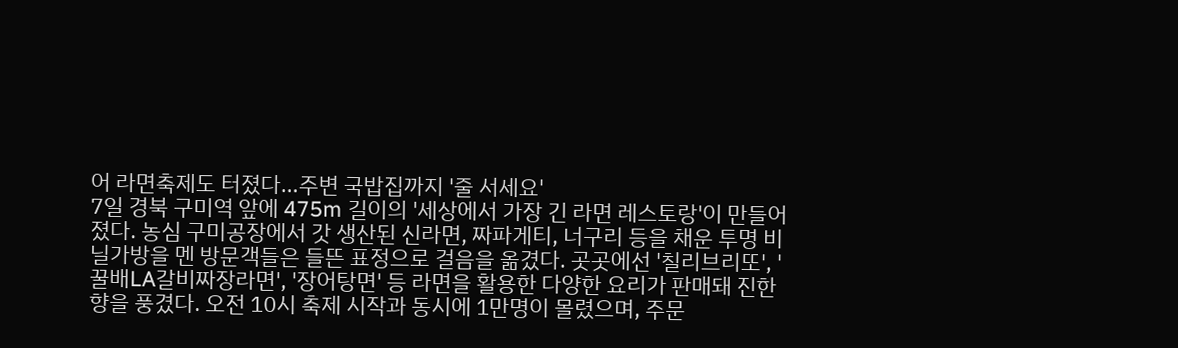어 라면축제도 터졌다…주변 국밥집까지 '줄 서세요'
7일 경북 구미역 앞에 475m 길이의 '세상에서 가장 긴 라면 레스토랑'이 만들어졌다. 농심 구미공장에서 갓 생산된 신라면, 짜파게티, 너구리 등을 채운 투명 비닐가방을 멘 방문객들은 들뜬 표정으로 걸음을 옮겼다. 곳곳에선 '칠리브리또', '꿀배LA갈비짜장라면', '장어탕면' 등 라면을 활용한 다양한 요리가 판매돼 진한 향을 풍겼다. 오전 10시 축제 시작과 동시에 1만명이 몰렸으며, 주문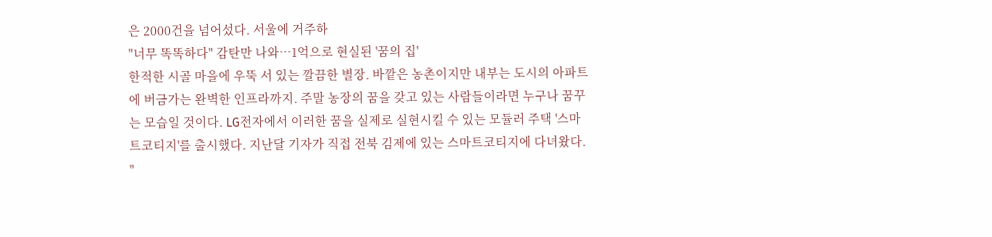은 2000건을 넘어섰다. 서울에 거주하
"너무 똑똑하다" 감탄만 나와…1억으로 현실된 '꿈의 집'
한적한 시골 마을에 우뚝 서 있는 깔끔한 별장. 바깥은 농촌이지만 내부는 도시의 아파트에 버금가는 완벽한 인프라까지. 주말 농장의 꿈을 갖고 있는 사람들이라면 누구나 꿈꾸는 모습일 것이다. LG전자에서 이러한 꿈을 실제로 실현시킬 수 있는 모듈러 주택 '스마트코티지'를 출시했다. 지난달 기자가 직접 전북 김제에 있는 스마트코티지에 다녀왔다. "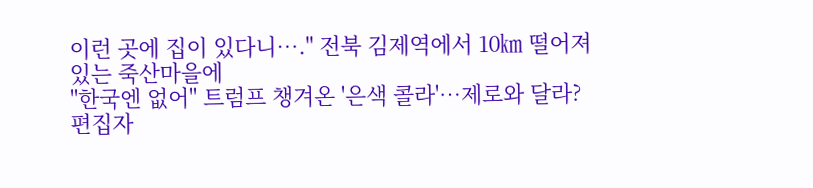이런 곳에 집이 있다니…." 전북 김제역에서 10㎞ 떨어져 있는 죽산마을에
"한국엔 없어" 트럼프 챙겨온 '은색 콜라'…제로와 달라?
편집자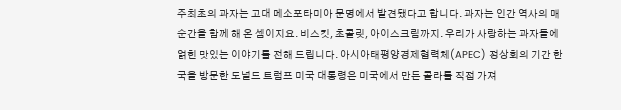주최초의 과자는 고대 메소포타미아 문명에서 발견됐다고 합니다. 과자는 인간 역사의 매 순간을 함께 해 온 셈이지요. 비스킷, 초콜릿, 아이스크림까지. 우리가 사랑하는 과자들에 얽힌 맛있는 이야기를 전해 드립니다. 아시아태평양경제협력체(APEC) 정상회의 기간 한국을 방문한 도널드 트럼프 미국 대통령은 미국에서 만든 콜라를 직접 가져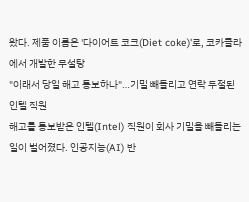왔다. 제품 이름은 '다이어트 코크(Diet coke)'로, 코카콜라에서 개발한 무설탕
"이래서 당일 해고 통보하나"…기밀 빼돌리고 연락 두절된 인텔 직원
해고를 통보받은 인텔(Intel) 직원이 회사 기밀을 빼돌리는 일이 벌어졌다. 인공지능(AI) 반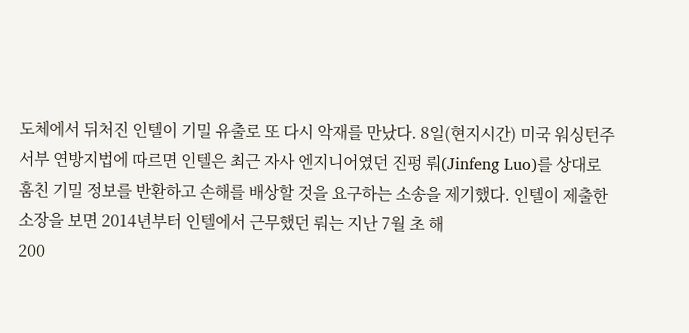도체에서 뒤처진 인텔이 기밀 유출로 또 다시 악재를 만났다. 8일(현지시간) 미국 워싱턴주 서부 연방지법에 따르면 인텔은 최근 자사 엔지니어였던 진펑 뤄(Jinfeng Luo)를 상대로 훔친 기밀 정보를 반환하고 손해를 배상할 것을 요구하는 소송을 제기했다. 인텔이 제출한 소장을 보면 2014년부터 인텔에서 근무했던 뤄는 지난 7월 초 해
200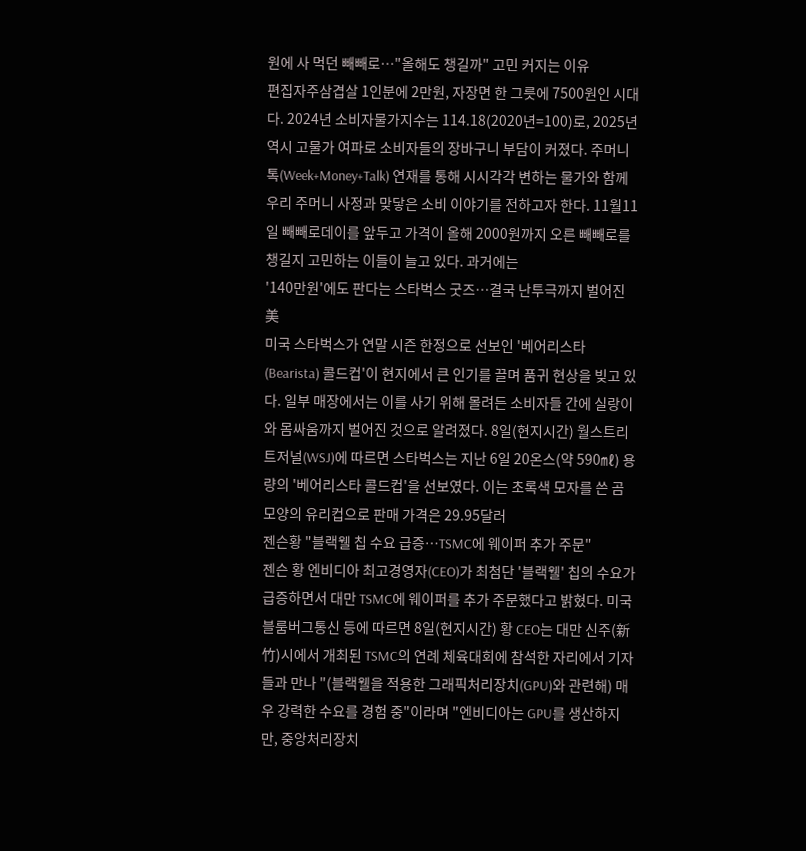원에 사 먹던 빼빼로…"올해도 챙길까" 고민 커지는 이유
편집자주삼겹살 1인분에 2만원, 자장면 한 그릇에 7500원인 시대다. 2024년 소비자물가지수는 114.18(2020년=100)로, 2025년 역시 고물가 여파로 소비자들의 장바구니 부담이 커졌다. 주머니톡(Week+Money+Talk) 연재를 통해 시시각각 변하는 물가와 함께 우리 주머니 사정과 맞닿은 소비 이야기를 전하고자 한다. 11월11일 빼빼로데이를 앞두고 가격이 올해 2000원까지 오른 빼빼로를 챙길지 고민하는 이들이 늘고 있다. 과거에는
'140만원'에도 판다는 스타벅스 굿즈…결국 난투극까지 벌어진 美
미국 스타벅스가 연말 시즌 한정으로 선보인 '베어리스타(Bearista) 콜드컵'이 현지에서 큰 인기를 끌며 품귀 현상을 빚고 있다. 일부 매장에서는 이를 사기 위해 몰려든 소비자들 간에 실랑이와 몸싸움까지 벌어진 것으로 알려졌다. 8일(현지시간) 월스트리트저널(WSJ)에 따르면 스타벅스는 지난 6일 20온스(약 590㎖) 용량의 '베어리스타 콜드컵'을 선보였다. 이는 초록색 모자를 쓴 곰 모양의 유리컵으로 판매 가격은 29.95달러
젠슨황 "블랙웰 칩 수요 급증…TSMC에 웨이퍼 추가 주문"
젠슨 황 엔비디아 최고경영자(CEO)가 최첨단 '블랙웰' 칩의 수요가 급증하면서 대만 TSMC에 웨이퍼를 추가 주문했다고 밝혔다. 미국 블룸버그통신 등에 따르면 8일(현지시간) 황 CEO는 대만 신주(新竹)시에서 개최된 TSMC의 연례 체육대회에 참석한 자리에서 기자들과 만나 "(블랙웰을 적용한 그래픽처리장치(GPU)와 관련해) 매우 강력한 수요를 경험 중"이라며 "엔비디아는 GPU를 생산하지만, 중앙처리장치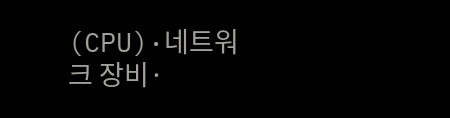(CPU)·네트워크 장비·